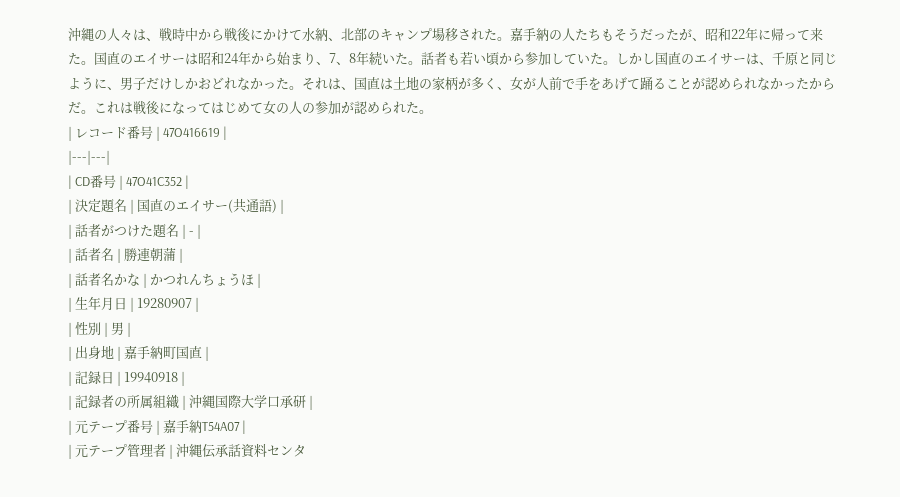沖縄の人々は、戦時中から戦後にかけて水納、北部のキャンプ場移された。嘉手納の人たちもそうだったが、昭和22年に帰って来た。国直のエイサーは昭和24年から始まり、7、8年続いた。話者も若い頃から参加していた。しかし国直のエイサーは、千原と同じように、男子だけしかおどれなかった。それは、国直は土地の家柄が多く、女が人前で手をあげて踊ることが認められなかったからだ。これは戦後になってはじめて女の人の参加が認められた。
| レコード番号 | 47O416619 |
|---|---|
| CD番号 | 47O41C352 |
| 決定題名 | 国直のエイサー(共通語) |
| 話者がつけた題名 | - |
| 話者名 | 勝連朝蒲 |
| 話者名かな | かつれんちょうほ |
| 生年月日 | 19280907 |
| 性別 | 男 |
| 出身地 | 嘉手納町国直 |
| 記録日 | 19940918 |
| 記録者の所属組織 | 沖縄国際大学口承研 |
| 元テープ番号 | 嘉手納T54A07 |
| 元テープ管理者 | 沖縄伝承話資料センタ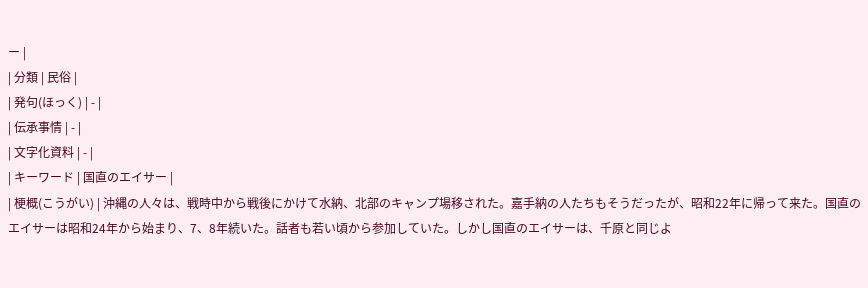ー |
| 分類 | 民俗 |
| 発句(ほっく) | - |
| 伝承事情 | - |
| 文字化資料 | - |
| キーワード | 国直のエイサー |
| 梗概(こうがい) | 沖縄の人々は、戦時中から戦後にかけて水納、北部のキャンプ場移された。嘉手納の人たちもそうだったが、昭和22年に帰って来た。国直のエイサーは昭和24年から始まり、7、8年続いた。話者も若い頃から参加していた。しかし国直のエイサーは、千原と同じよ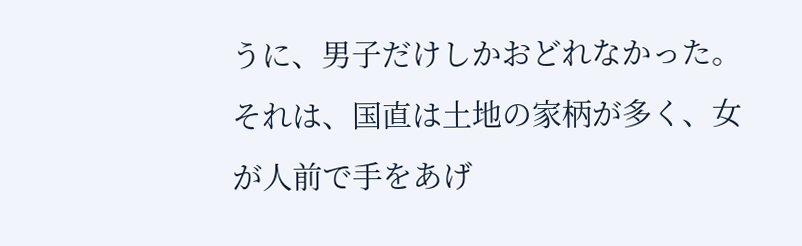うに、男子だけしかおどれなかった。それは、国直は土地の家柄が多く、女が人前で手をあげ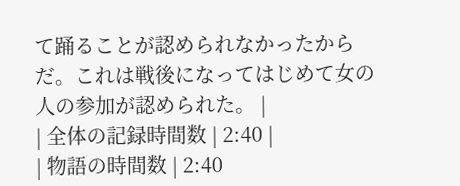て踊ることが認められなかったからだ。これは戦後になってはじめて女の人の参加が認められた。 |
| 全体の記録時間数 | 2:40 |
| 物語の時間数 | 2:40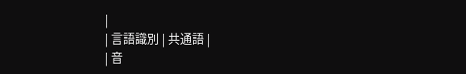|
| 言語識別 | 共通語 |
| 音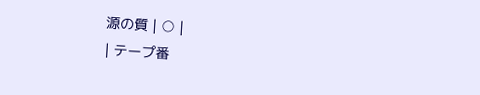源の質 | ○ |
| テープ番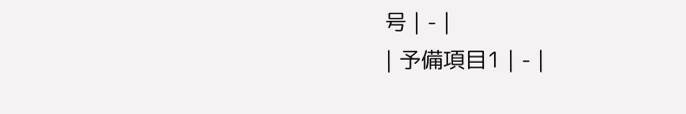号 | - |
| 予備項目1 | - |